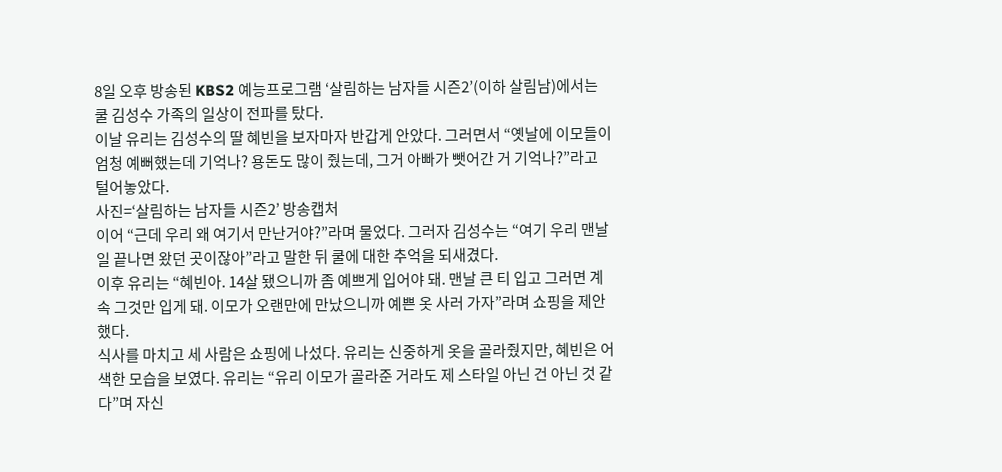8일 오후 방송된 KBS2 예능프로그램 ‘살림하는 남자들 시즌2’(이하 살림남)에서는 쿨 김성수 가족의 일상이 전파를 탔다.
이날 유리는 김성수의 딸 혜빈을 보자마자 반갑게 안았다. 그러면서 “옛날에 이모들이 엄청 예뻐했는데 기억나? 용돈도 많이 줬는데, 그거 아빠가 뺏어간 거 기억나?”라고 털어놓았다.
사진=‘살림하는 남자들 시즌2’ 방송캡처
이어 “근데 우리 왜 여기서 만난거야?”라며 물었다. 그러자 김성수는 “여기 우리 맨날 일 끝나면 왔던 곳이잖아”라고 말한 뒤 쿨에 대한 추억을 되새겼다.
이후 유리는 “혜빈아. 14살 됐으니까 좀 예쁘게 입어야 돼. 맨날 큰 티 입고 그러면 계속 그것만 입게 돼. 이모가 오랜만에 만났으니까 예쁜 옷 사러 가자”라며 쇼핑을 제안했다.
식사를 마치고 세 사람은 쇼핑에 나섰다. 유리는 신중하게 옷을 골라줬지만, 혜빈은 어색한 모습을 보였다. 유리는 “유리 이모가 골라준 거라도 제 스타일 아닌 건 아닌 것 같다”며 자신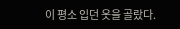이 평소 입던 옷을 골랐다.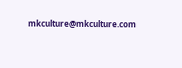mkculture@mkculture.com